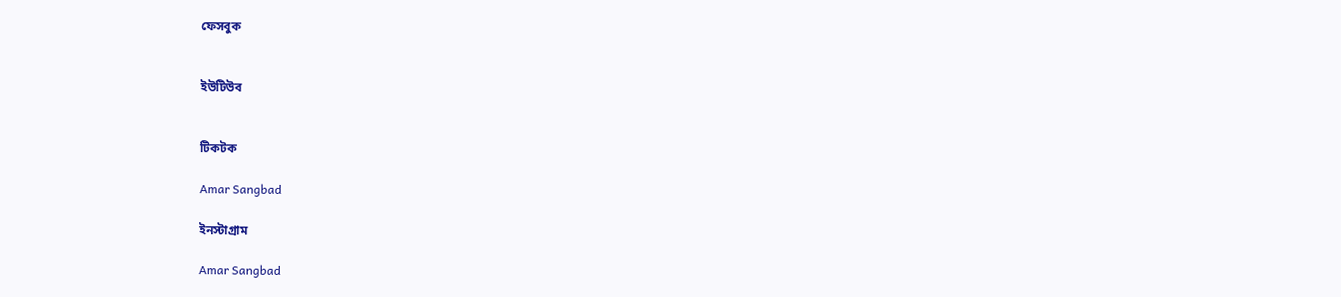ফেসবুক


ইউটিউব


টিকটক

Amar Sangbad

ইনস্টাগ্রাম

Amar Sangbad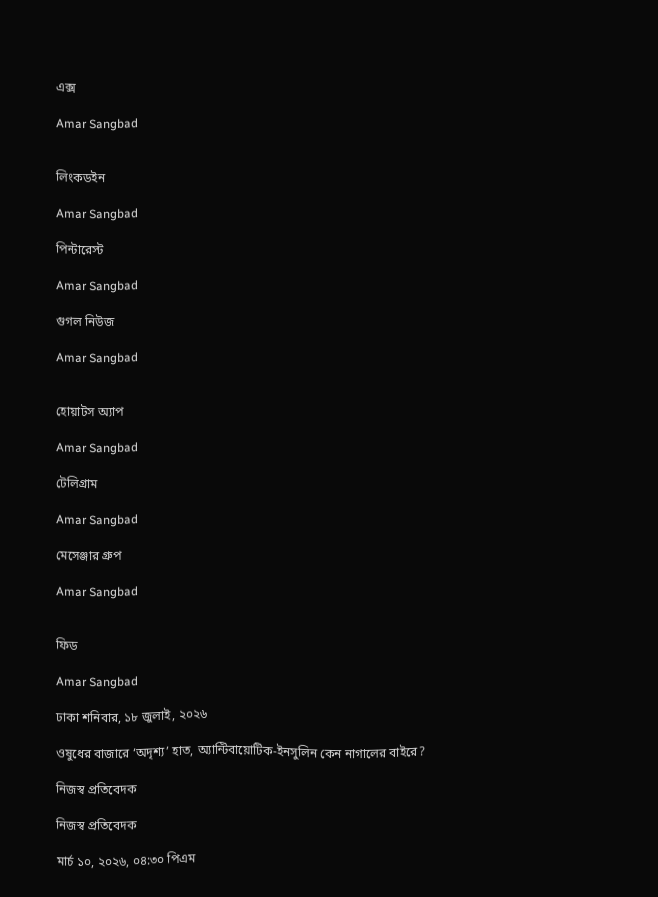এক্স

Amar Sangbad


লিংকডইন

Amar Sangbad

পিন্টারেস্ট

Amar Sangbad

গুগল নিউজ

Amar Sangbad


হোয়াটস অ্যাপ

Amar Sangbad

টেলিগ্রাম

Amar Sangbad

মেসেঞ্জার গ্রুপ

Amar Sangbad


ফিড

Amar Sangbad

ঢাকা শনিবার, ১৮ জুলাই, ২০২৬

ওষুধের বাজারে ‘অদৃশ্য’ হাত, অ্যান্টিবায়োটিক-ইনসুলিন কেন নাগালের বাইরে?

নিজস্ব প্রতিবেদক

নিজস্ব প্রতিবেদক

মার্চ ১০, ২০২৬, ০৪:৩০ পিএম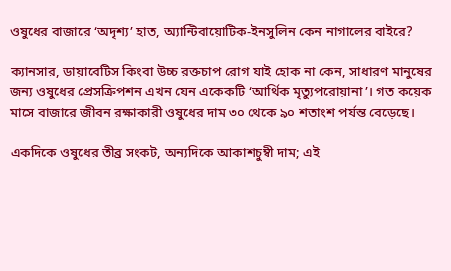ওষুধের বাজারে ‘অদৃশ্য’ হাত, অ্যান্টিবায়োটিক-ইনসুলিন কেন নাগালের বাইরে?

ক্যানসার, ডায়াবেটিস কিংবা উচ্চ রক্তচাপ রোগ যাই হোক না কেন, সাধারণ মানুষের জন্য ওষুধের প্রেসক্রিপশন এখন যেন একেকটি ‘আর্থিক মৃত্যুপরোয়ানা’। গত কয়েক মাসে বাজারে জীবন রক্ষাকারী ওষুধের দাম ৩০ থেকে ৯০ শতাংশ পর্যন্ত বেড়েছে।

একদিকে ওষুধের তীব্র সংকট, অন্যদিকে আকাশচুম্বী দাম; এই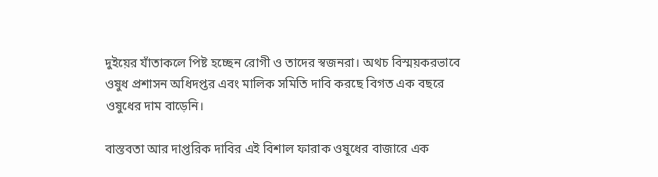দুইয়ের যাঁতাকলে পিষ্ট হচ্ছেন রোগী ও তাদের স্বজনরা। অথচ বিস্ময়করভাবে ওষুধ প্রশাসন অধিদপ্তর এবং মালিক সমিতি দাবি করছে বিগত এক বছরে ওষুধের দাম বাড়েনি।

বাস্তবতা আর দাপ্তরিক দাবির এই বিশাল ফারাক ওষুধের বাজারে এক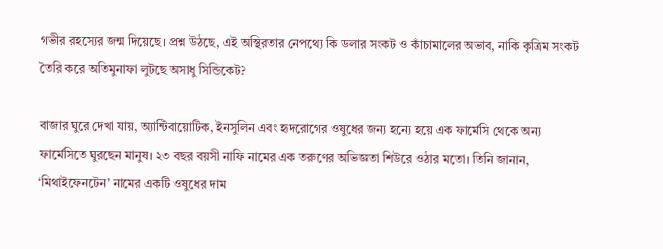গভীর রহস্যের জন্ম দিয়েছে। প্রশ্ন উঠছে, এই অস্থিরতার নেপথ্যে কি ডলার সংকট ও কাঁচামালের অভাব, নাকি কৃত্রিম সংকট তৈরি করে অতিমুনাফা লুটছে অসাধু সিন্ডিকেট?

বাজার ঘুরে দেখা যায়, অ্যান্টিবায়োটিক, ইনসুলিন এবং হৃদরোগের ওষুধের জন্য হন্যে হয়ে এক ফার্মেসি থেকে অন্য ফার্মেসিতে ঘুরছেন মানুষ। ২৩ বছর বয়সী নাফি নামের এক তরুণের অভিজ্ঞতা শিউরে ওঠার মতো। তিনি জানান, ‘মিথাইফেনটেন’ নামের একটি ওষুধের দাম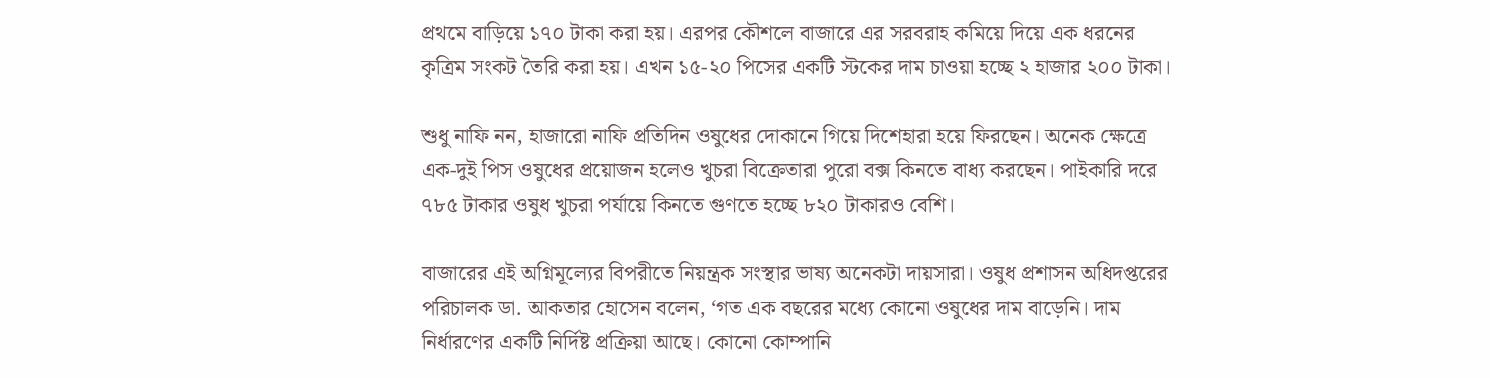প্রথমে বাড়িয়ে ১৭০ টাকা করা হয়। এরপর কৌশলে বাজারে এর সরবরাহ কমিয়ে দিয়ে এক ধরনের কৃত্রিম সংকট তৈরি করা হয়। এখন ১৫-২০ পিসের একটি স্টকের দাম চাওয়া হচ্ছে ২ হাজার ২০০ টাকা।

শুধু নাফি নন, হাজারো নাফি প্রতিদিন ওষুধের দোকানে গিয়ে দিশেহারা হয়ে ফিরছেন। অনেক ক্ষেত্রে এক-দুই পিস ওষুধের প্রয়োজন হলেও খুচরা বিক্রেতারা পুরো বক্স কিনতে বাধ্য করছেন। পাইকারি দরে ৭৮৫ টাকার ওষুধ খুচরা পর্যায়ে কিনতে গুণতে হচ্ছে ৮২০ টাকারও বেশি।

বাজারের এই অগ্নিমূল্যের বিপরীতে নিয়ন্ত্রক সংস্থার ভাষ্য অনেকটা দায়সারা। ওষুধ প্রশাসন অধিদপ্তরের পরিচালক ডা. আকতার হোসেন বলেন, ‘গত এক বছরের মধ্যে কোনো ওষুধের দাম বাড়েনি। দাম নির্ধারণের একটি নির্দিষ্ট প্রক্রিয়া আছে। কোনো কোম্পানি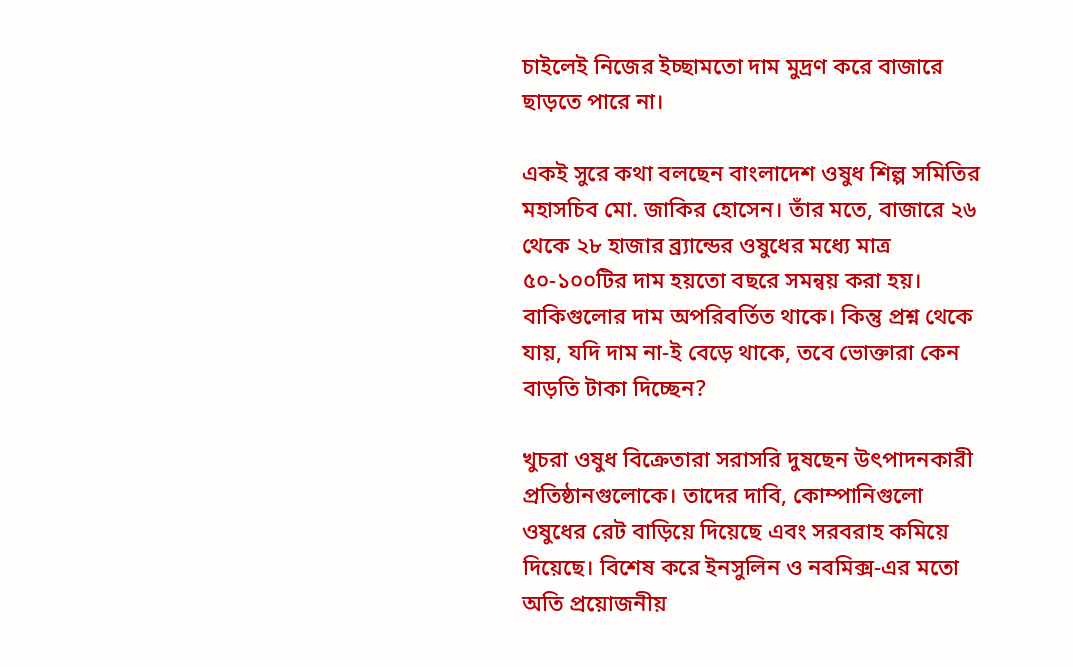চাইলেই নিজের ইচ্ছামতো দাম মুদ্রণ করে বাজারে ছাড়তে পারে না।

একই সুরে কথা বলছেন বাংলাদেশ ওষুধ শিল্প সমিতির মহাসচিব মো. জাকির হোসেন। তাঁর মতে, বাজারে ২৬ থেকে ২৮ হাজার ব্র্যান্ডের ওষুধের মধ্যে মাত্র ৫০-১০০টির দাম হয়তো বছরে সমন্বয় করা হয়। বাকিগুলোর দাম অপরিবর্তিত থাকে। কিন্তু প্রশ্ন থেকে যায়, যদি দাম না-ই বেড়ে থাকে, তবে ভোক্তারা কেন বাড়তি টাকা দিচ্ছেন?

খুচরা ওষুধ বিক্রেতারা সরাসরি দুষছেন উৎপাদনকারী প্রতিষ্ঠানগুলোকে। তাদের দাবি, কোম্পানিগুলো ওষুধের রেট বাড়িয়ে দিয়েছে এবং সরবরাহ কমিয়ে দিয়েছে। বিশেষ করে ইনসুলিন ও নবমিক্স-এর মতো অতি প্রয়োজনীয়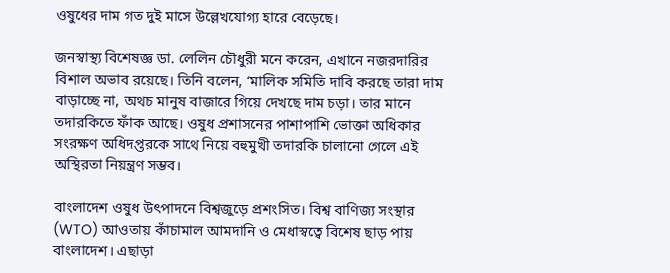ওষুধের দাম গত দুই মাসে উল্লেখযোগ্য হারে বেড়েছে।

জনস্বাস্থ্য বিশেষজ্ঞ ডা. লেলিন চৌধুরী মনে করেন, এখানে নজরদারির বিশাল অভাব রয়েছে। তিনি বলেন, ‘মালিক সমিতি দাবি করছে তারা দাম বাড়াচ্ছে না, অথচ মানুষ বাজারে গিয়ে দেখছে দাম চড়া। তার মানে তদারকিতে ফাঁক আছে। ওষুধ প্রশাসনের পাশাপাশি ভোক্তা অধিকার সংরক্ষণ অধিদপ্তরকে সাথে নিয়ে বহুমুখী তদারকি চালানো গেলে এই অস্থিরতা নিয়ন্ত্রণ সম্ভব।

বাংলাদেশ ওষুধ উৎপাদনে বিশ্বজুড়ে প্রশংসিত। বিশ্ব বাণিজ্য সংস্থার (WTO) আওতায় কাঁচামাল আমদানি ও মেধাস্বত্বে বিশেষ ছাড় পায় বাংলাদেশ। এছাড়া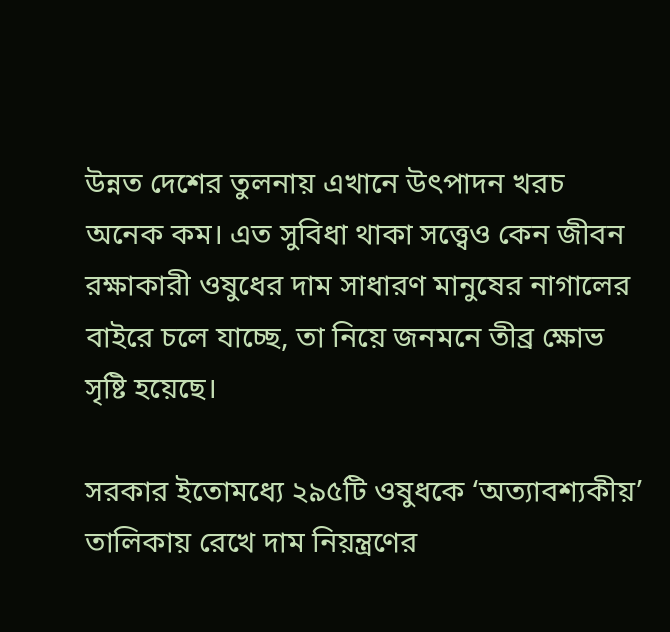উন্নত দেশের তুলনায় এখানে উৎপাদন খরচ অনেক কম। এত সুবিধা থাকা সত্ত্বেও কেন জীবন রক্ষাকারী ওষুধের দাম সাধারণ মানুষের নাগালের বাইরে চলে যাচ্ছে, তা নিয়ে জনমনে তীব্র ক্ষোভ সৃষ্টি হয়েছে।

সরকার ইতোমধ্যে ২৯৫টি ওষুধকে ‘অত্যাবশ্যকীয়’ তালিকায় রেখে দাম নিয়ন্ত্রণের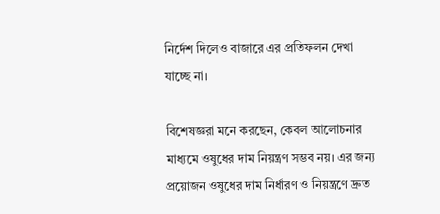নির্দেশ দিলেও বাজারে এর প্রতিফলন দেখা যাচ্ছে না।

বিশেষজ্ঞরা মনে করছেন, কেবল আলোচনার মাধ্যমে ওষুধের দাম নিয়ন্ত্রণ সম্ভব নয়। এর জন্য প্রয়োজন ওষুধের দাম নির্ধারণ ও নিয়ন্ত্রণে দ্রুত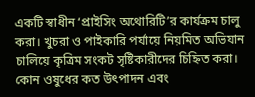একটি স্বাধীন ‘প্রাইসিং অথোরিটি’র কার্যক্রম চালু করা। খুচরা ও পাইকারি পর্যায়ে নিয়মিত অভিযান চালিয়ে কৃত্রিম সংকট সৃষ্টিকারীদের চিহ্নিত করা। কোন ওষুধের কত উৎপাদন এবং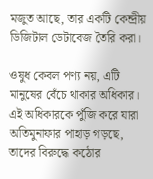মজুত আছে, তার একটি কেন্দ্রীয় ডিজিটাল ডেটাবেজ তৈরি করা।

ওষুধ কেবল পণ্য নয়, এটি মানুষের বেঁচে থাকার অধিকার। এই অধিকারকে পুঁজি করে যারা অতিমুনাফার পাহাড় গড়ছে, তাদের বিরুদ্ধে কঠোর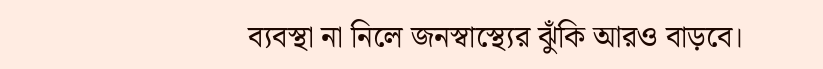ব্যবস্থা না নিলে জনস্বাস্থ্যের ঝুঁকি আরও বাড়বে।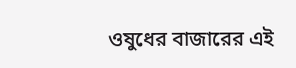ওষুধের বাজারের এই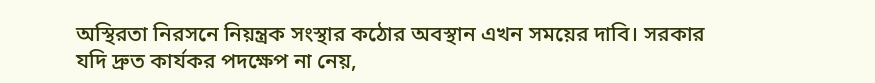অস্থিরতা নিরসনে নিয়ন্ত্রক সংস্থার কঠোর অবস্থান এখন সময়ের দাবি। সরকার যদি দ্রুত কার্যকর পদক্ষেপ না নেয়,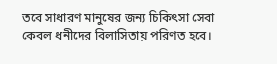তবে সাধারণ মানুষের জন্য চিকিৎসা সেবা কেবল ধনীদের বিলাসিতায় পরিণত হবে।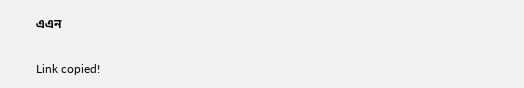এএন

Link copied!